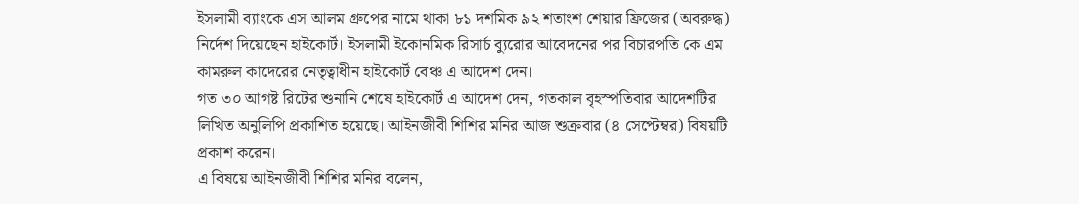ইসলামী ব্যাংকে এস আলম গ্রুপের নামে থাকা ৮১ দশমিক ৯২ শতাংশ শেয়ার ফ্রিজের (অবরুদ্ধ) নির্দেশ দিয়েছেন হাইকোর্ট। ইসলামী ইকোনমিক রিসার্চ ব্যুরোর আবেদনের পর বিচারপতি কে এম কামরুল কাদেরের নেতৃত্বাধীন হাইকোর্ট বেঞ্চ এ আদেশ দেন।
গত ৩০ আগষ্ট রিটের শুনানি শেষে হাইকোর্ট এ আদেশ দেন, গতকাল বৃহস্পতিবার আদেশটির লিখিত অনুলিপি প্রকাশিত হয়েছে। আইনজীবী শিশির মনির আজ শুক্রবার (৪ সেপ্টেম্বর) বিষয়টি প্রকাশ করেন।
এ বিষয়ে আইনজীবী শিশির মনির বলেন,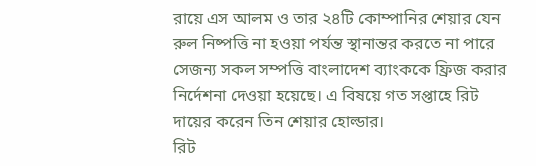রায়ে এস আলম ও তার ২৪টি কোম্পানির শেয়ার যেন রুল নিষ্পত্তি না হওয়া পর্যন্ত স্থানান্তর করতে না পারে সেজন্য সকল সম্পত্তি বাংলাদেশ ব্যাংককে ফ্রিজ করার নির্দেশনা দেওয়া হয়েছে। এ বিষয়ে গত সপ্তাহে রিট দায়ের করেন তিন শেয়ার হোল্ডার।
রিট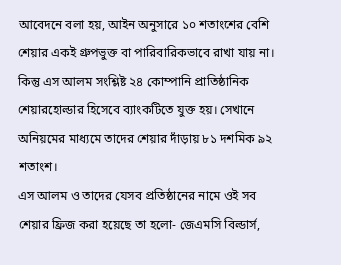আবেদনে বলা হয়, আইন অনুসারে ১০ শতাংশের বেশি শেয়ার একই গ্রুপভুক্ত বা পারিবারিকভাবে রাখা যায় না। কিন্তু এস আলম সংশ্লিষ্ট ২৪ কোম্পানি প্রাতিষ্ঠানিক শেয়ারহোল্ডার হিসেবে ব্যাংকটিতে যুক্ত হয়। সেখানে অনিয়মের মাধ্যমে তাদের শেয়ার দাঁড়ায় ৮১ দশমিক ৯২ শতাংশ।
এস আলম ও তাদের যেসব প্রতিষ্ঠানের নামে ওই সব শেয়ার ফ্রিজ করা হয়েছে তা হলো- জেএমসি বিল্ডার্স,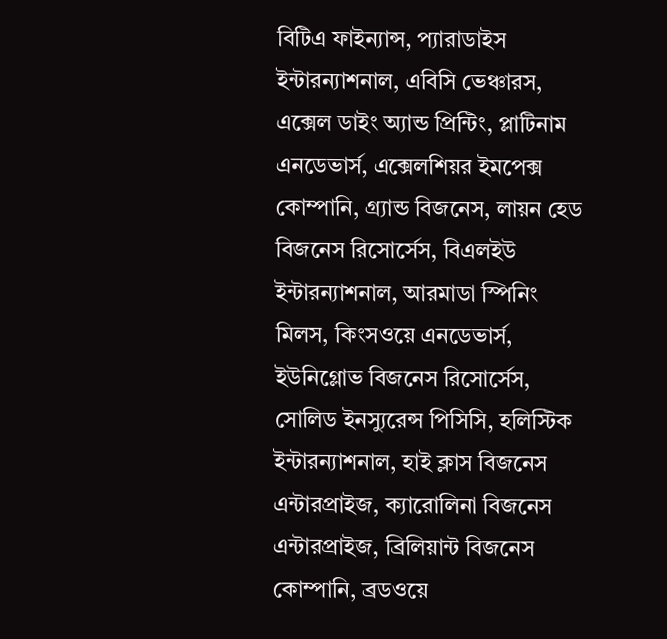বিটিএ ফাইন্যান্স, প্যারাডাইস ইন্টারন্যাশনাল, এবিসি ভেঞ্চারস, এক্সেল ডাইং অ্যান্ড প্রিন্টিং, প্লাটিনাম এনডেভার্স, এক্সেলশিয়র ইমপেক্স কোম্পানি, গ্র্যান্ড বিজনেস, লায়ন হেড বিজনেস রিসোর্সেস, বিএলইউ ইন্টারন্যাশনাল, আরমাডা স্পিনিং মিলস, কিংসওয়ে এনডেভার্স, ইউনিগ্লোভ বিজনেস রিসোর্সেস, সোলিড ইনস্যুরেন্স পিসিসি, হলিস্টিক ইন্টারন্যাশনাল, হাই ক্লাস বিজনেস এন্টারপ্রাইজ, ক্যারোলিনা বিজনেস এন্টারপ্রাইজ, ব্রিলিয়ান্ট বিজনেস কোম্পানি, ব্রডওয়ে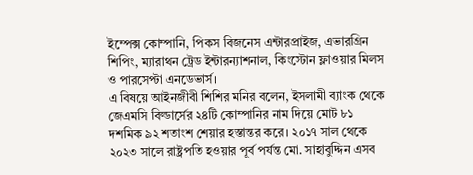ইম্পেক্স কোম্পানি, পিকস বিজনেস এন্টারপ্রাইজ, এভারগ্রিন শিপিং, ম্যারাথন ট্রেড ইন্টারন্যাশনাল, কিংস্টোন ফ্লাওয়ার মিলস ও পারসেপ্টা এনডেভার্স।
এ বিষয়ে আইনজীবী শিশির মনির বলেন, ইসলামী ব্যাংক থেকে জেএমসি বিল্ডার্সের ২৪টি কোম্পানির নাম দিয়ে মোট ৮১ দশমিক ৯২ শতাংশ শেয়ার হস্তান্তর করে। ২০১৭ সাল থেকে ২০২৩ সালে রাষ্ট্রপতি হওয়ার পূর্ব পর্যন্ত মো. সাহাবুদ্দিন এসব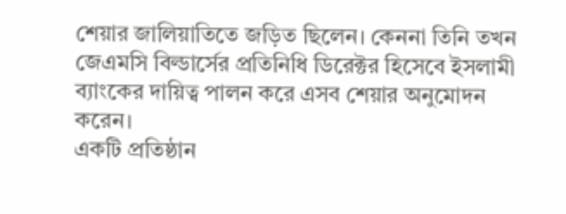শেয়ার জালিয়াতিতে জড়িত ছিলেন। কেননা তিনি তখন জেএমসি বিল্ডার্সের প্রতিনিধি ডিরেক্টর হিসেবে ইসলামী ব্যাংকের দায়িত্ব পালন করে এসব শেয়ার অনুমোদন করেন।
একটি প্রতিষ্ঠান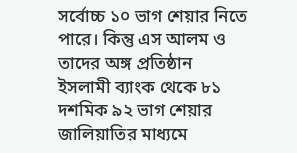সর্বোচ্চ ১০ ভাগ শেয়ার নিতে পারে। কিন্তু এস আলম ও তাদের অঙ্গ প্রতিষ্ঠান ইসলামী ব্যাংক থেকে ৮১ দশমিক ৯২ ভাগ শেয়ার জালিয়াতির মাধ্যমে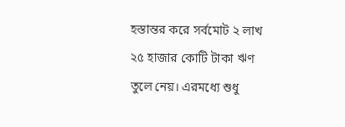হস্তান্তর করে সর্বমোট ২ লাখ ২৫ হাজার কোটি টাকা ঋণ তুলে নেয়। এরমধ্যে শুধু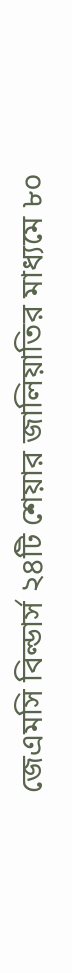জেএমসি বিল্ডার্স ২৪টি শেয়ার জালিয়াতির মাধ্যমে ৮০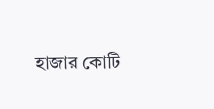হাজার কোটি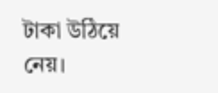টাকা উঠিয়ে নেয়।